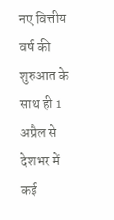नए वित्तीय वर्ष की शुरुआत के साथ ही 1 अप्रैल से देशभर में कई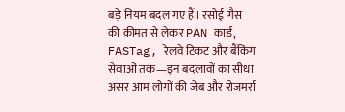बड़े नियम बदल गए हैं। रसोई गैस की कीमत से लेकर PAN कार्ड, FASTag, रेलवे टिकट और बैंकिंग सेवाओं तक—इन बदलावों का सीधा असर आम लोगों की जेब और रोजमर्रा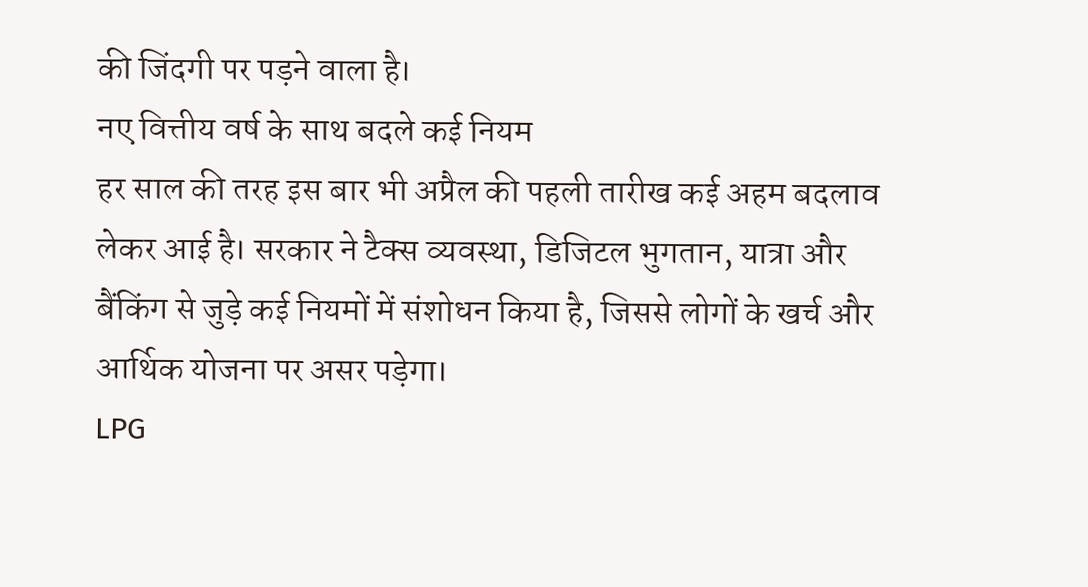की जिंदगी पर पड़ने वाला है।
नए वित्तीय वर्ष के साथ बदले कई नियम
हर साल की तरह इस बार भी अप्रैल की पहली तारीख कई अहम बदलाव लेकर आई है। सरकार ने टैक्स व्यवस्था, डिजिटल भुगतान, यात्रा और बैंकिंग से जुड़े कई नियमों में संशोधन किया है, जिससे लोगों के खर्च और आर्थिक योजना पर असर पड़ेगा।
LPG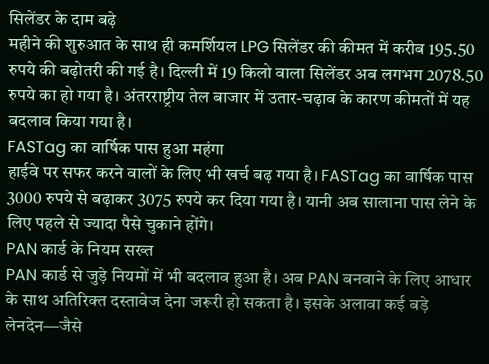सिलेंडर के दाम बढ़े
महीने की शुरुआत के साथ ही कमर्शियल LPG सिलेंडर की कीमत में करीब 195.50 रुपये की बढ़ोतरी की गई है। दिल्ली में 19 किलो वाला सिलेंडर अब लगभग 2078.50 रुपये का हो गया है। अंतरराष्ट्रीय तेल बाजार में उतार-चढ़ाव के कारण कीमतों में यह बदलाव किया गया है।
FASTag का वार्षिक पास हुआ महंगा
हाईवे पर सफर करने वालों के लिए भी खर्च बढ़ गया है। FASTag का वार्षिक पास 3000 रुपये से बढ़ाकर 3075 रुपये कर दिया गया है। यानी अब सालाना पास लेने के लिए पहले से ज्यादा पैसे चुकाने होंगे।
PAN कार्ड के नियम सख्त
PAN कार्ड से जुड़े नियमों में भी बदलाव हुआ है। अब PAN बनवाने के लिए आधार के साथ अतिरिक्त दस्तावेज देना जरूरी हो सकता है। इसके अलावा कई बड़े लेनदेन—जैसे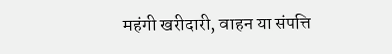महंगी खरीदारी, वाहन या संपत्ति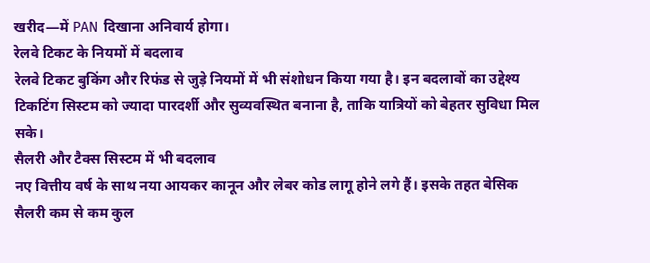खरीद—में PAN दिखाना अनिवार्य होगा।
रेलवे टिकट के नियमों में बदलाव
रेलवे टिकट बुकिंग और रिफंड से जुड़े नियमों में भी संशोधन किया गया है। इन बदलावों का उद्देश्य टिकटिंग सिस्टम को ज्यादा पारदर्शी और सुव्यवस्थित बनाना है, ताकि यात्रियों को बेहतर सुविधा मिल सके।
सैलरी और टैक्स सिस्टम में भी बदलाव
नए वित्तीय वर्ष के साथ नया आयकर कानून और लेबर कोड लागू होने लगे हैं। इसके तहत बेसिक सैलरी कम से कम कुल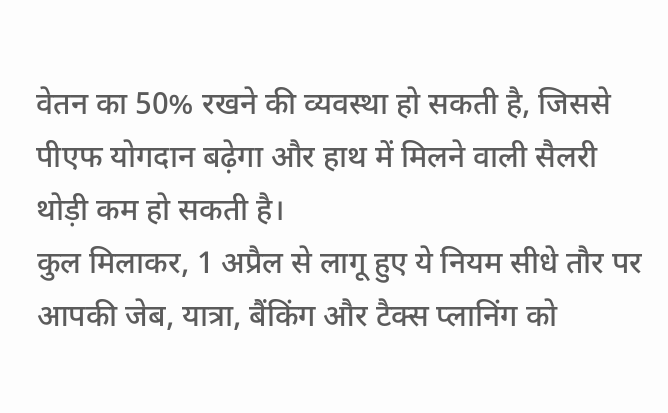वेतन का 50% रखने की व्यवस्था हो सकती है, जिससे पीएफ योगदान बढ़ेगा और हाथ में मिलने वाली सैलरी थोड़ी कम हो सकती है।
कुल मिलाकर, 1 अप्रैल से लागू हुए ये नियम सीधे तौर पर आपकी जेब, यात्रा, बैंकिंग और टैक्स प्लानिंग को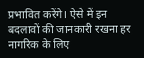प्रभावित करेंगे। ऐसे में इन बदलावों की जानकारी रखना हर नागरिक के लिए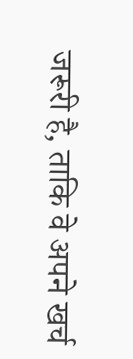जरूरी है, ताकि वे अपने खर्च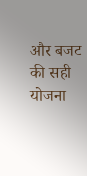और बजट की सही योजना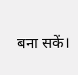बना सकें।